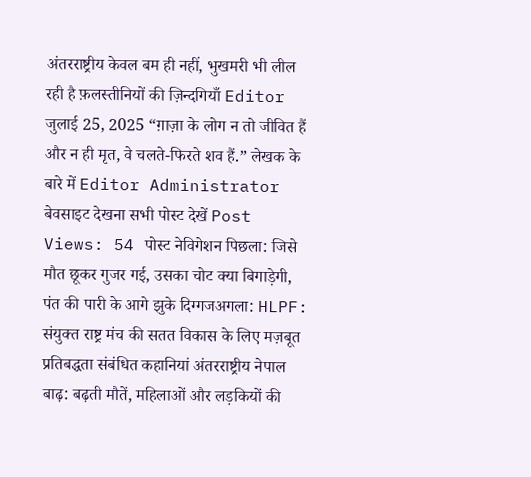अंतरराष्ट्रीय केवल बम ही नहीं, भुखमरी भी लील रही है फ़लस्तीनियों की ज़िन्दगियाँ Editor जुलाई 25, 2025 “ग़ाज़ा के लोग न तो जीवित हैं और न ही मृत, वे चलते-फिरते शव हैं.” लेखक के बारे में Editor Administrator बेवसाइट देखना सभी पोस्ट देखें Post Views: 54 पोस्ट नेविगेशन पिछला: जिसे मौत छूकर गुजर गई, उसका चोट क्या बिगाड़ेगी, पंत की पारी के आगे झुके दिग्गजअगला: HLPF: संयुक्त राष्ट्र मंच की सतत विकास के लिए मज़बूत प्रतिबद्धता संबंधित कहानियां अंतरराष्ट्रीय नेपाल बाढ़: बढ़ती मौतें, महिलाओं और लड़कियों की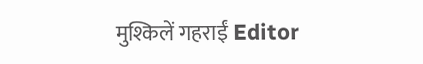मुश्किलें गहराईं Editor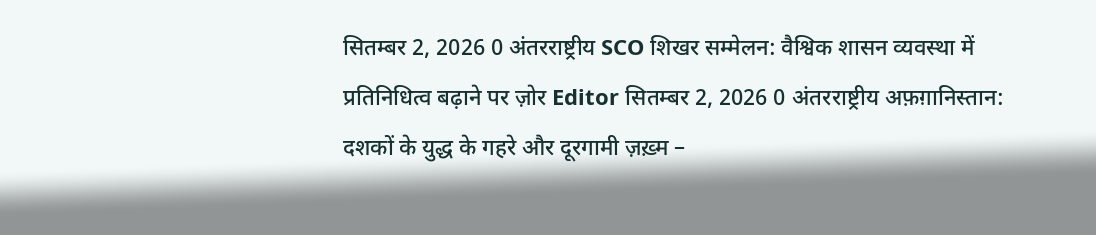सितम्बर 2, 2026 0 अंतरराष्ट्रीय SCO शिखर सम्मेलन: वैश्विक शासन व्यवस्था में प्रतिनिधित्व बढ़ाने पर ज़ोर Editor सितम्बर 2, 2026 0 अंतरराष्ट्रीय अफ़ग़ानिस्तान: दशकों के युद्ध के गहरे और दूरगामी ज़ख़्म –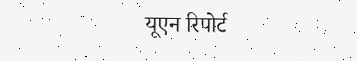यूएन रिपोर्ट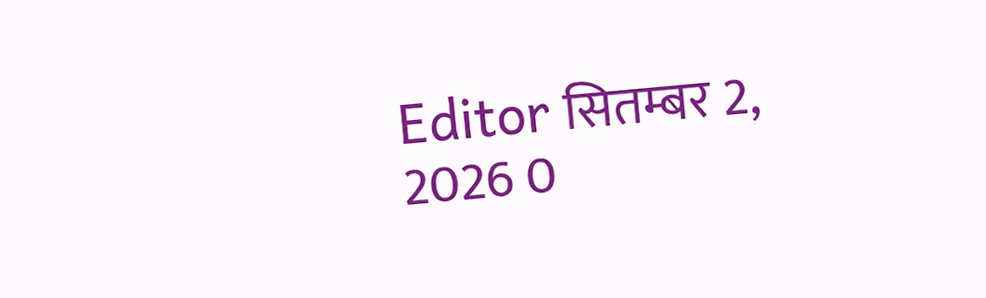Editor सितम्बर 2, 2026 0